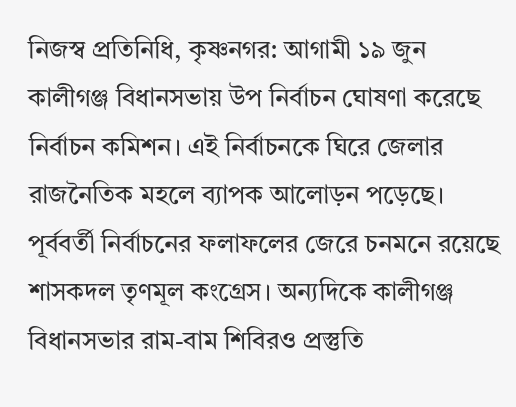নিজস্ব প্রতিনিধি, কৃষ্ণনগর: আগামী ১৯ জুন কালীগঞ্জ বিধানসভায় উপ নির্বাচন ঘোষণা করেছে নির্বাচন কমিশন। এই নির্বাচনকে ঘিরে জেলার রাজনৈতিক মহলে ব্যাপক আলোড়ন পড়েছে। পূর্ববর্তী নির্বাচনের ফলাফলের জেরে চনমনে রয়েছে শাসকদল তৃণমূল কংগ্রেস। অন্যদিকে কালীগঞ্জ বিধানসভার রাম-বাম শিবিরও প্রস্তুতি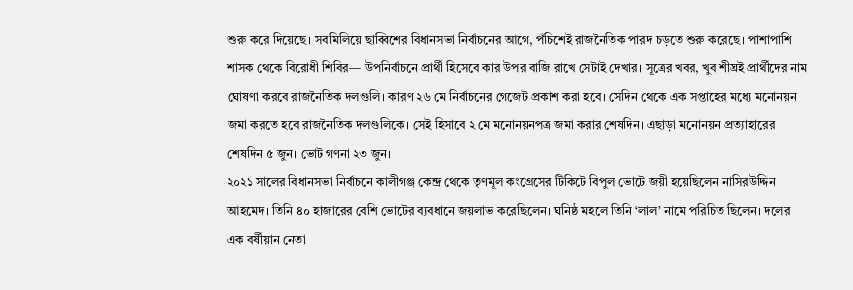শুরু করে দিয়েছে। সবমিলিয়ে ছাব্বিশের বিধানসভা নির্বাচনের আগে, পঁচিশেই রাজনৈতিক পারদ চড়তে শুরু করেছে। পাশাপাশি শাসক থেকে বিরোধী শিবির— উপনির্বাচনে প্রার্থী হিসেবে কার উপর বাজি রাখে সেটাই দেখার। সূত্রের খবর, খুব শীঘ্রই প্রার্থীদের নাম ঘোষণা করবে রাজনৈতিক দলগুলি। কারণ ২৬ মে নির্বাচনের গেজেট প্রকাশ করা হবে। সেদিন থেকে এক সপ্তাহের মধ্যে মনোনয়ন জমা করতে হবে রাজনৈতিক দলগুলিকে। সেই হিসাবে ২ মে মনোনয়নপত্র জমা করার শেষদিন। এছাড়া মনোনয়ন প্রত্যাহারের শেষদিন ৫ জুন। ভোট গণনা ২৩ জুন।
২০২১ সালের বিধানসভা নির্বাচনে কালীগঞ্জ কেন্দ্র থেকে তৃণমূল কংগ্রেসের টিকিটে বিপুল ভোটে জয়ী হয়েছিলেন নাসিরউদ্দিন আহমেদ। তিনি ৪০ হাজারের বেশি ভোটের ব্যবধানে জয়লাভ করেছিলেন। ঘনিষ্ঠ মহলে তিনি ‘লাল’ নামে পরিচিত ছিলেন। দলের এক বর্ষীয়ান নেতা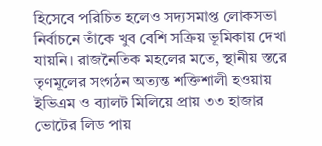হিসেবে পরিচিত হলেও সদ্যসমাপ্ত লোকসভা নির্বাচনে তাঁকে খুব বেশি সক্রিয় ভূমিকায় দেখা যায়নি। রাজনৈতিক মহলের মতে, স্থানীয় স্তরে তৃণমূলের সংগঠন অত্যন্ত শক্তিশালী হওয়ায় ইভিএম ও ব্যালট মিলিয়ে প্রায় ৩৩ হাজার ভোটের লিড পায়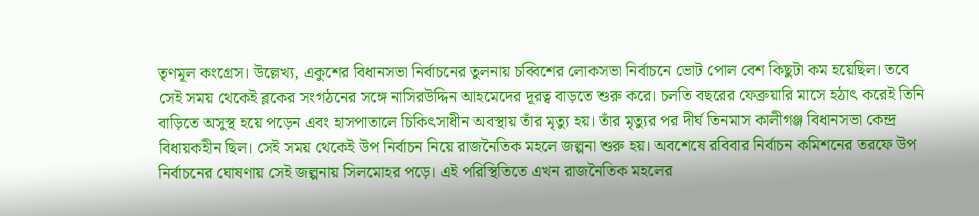তৃণমূল কংগ্রেস। উল্লেখ্য, একুশের বিধানসভা নির্বাচনের তুলনায় চব্বিশের লোকসভা নির্বাচনে ভোট পোল বেশ কিছুটা কম হয়েছিল। তবে সেই সময় থেকেই ব্লকের সংগঠনের সঙ্গে নাসিরউদ্দিন আহমেদের দূরত্ব বাড়তে শুরু করে। চলতি বছরের ফেব্রুয়ারি মাসে হঠাৎ করেই তিনি বাড়িতে অসুস্থ হয়ে পড়েন এবং হাসপাতালে চিকিৎসাধীন অবস্থায় তাঁর মৃত্যু হয়। তাঁর মৃত্যুর পর দীর্ঘ তিনমাস কালীগঞ্জ বিধানসভা কেন্দ্র বিধায়কহীন ছিল। সেই সময় থেকেই উপ নির্বাচন নিয়ে রাজনৈতিক মহলে জল্পনা শুরু হয়। অবশেষে রবিবার নির্বাচন কমিশনের তরফে উপ নির্বাচনের ঘোষণায় সেই জল্পনায় সিলমোহর পড়ে। এই পরিস্থিতিতে এখন রাজনৈতিক মহলের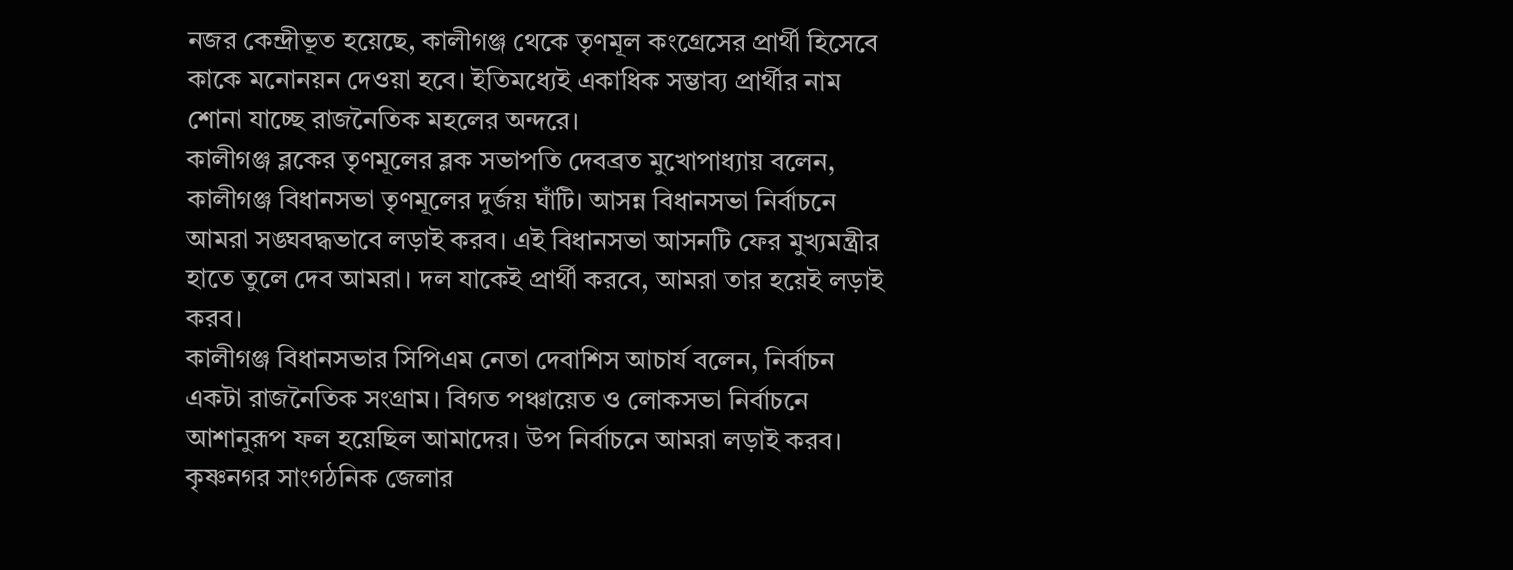নজর কেন্দ্রীভূত হয়েছে, কালীগঞ্জ থেকে তৃণমূল কংগ্রেসের প্রার্থী হিসেবে কাকে মনোনয়ন দেওয়া হবে। ইতিমধ্যেই একাধিক সম্ভাব্য প্রার্থীর নাম শোনা যাচ্ছে রাজনৈতিক মহলের অন্দরে।
কালীগঞ্জ ব্লকের তৃণমূলের ব্লক সভাপতি দেবব্রত মুখোপাধ্যায় বলেন, কালীগঞ্জ বিধানসভা তৃণমূলের দুর্জয় ঘাঁটি। আসন্ন বিধানসভা নির্বাচনে আমরা সঙ্ঘবদ্ধভাবে লড়াই করব। এই বিধানসভা আসনটি ফের মুখ্যমন্ত্রীর হাতে তুলে দেব আমরা। দল যাকেই প্রার্থী করবে, আমরা তার হয়েই লড়াই করব।
কালীগঞ্জ বিধানসভার সিপিএম নেতা দেবাশিস আচার্য বলেন, নির্বাচন একটা রাজনৈতিক সংগ্রাম। বিগত পঞ্চায়েত ও লোকসভা নির্বাচনে আশানুরূপ ফল হয়েছিল আমাদের। উপ নির্বাচনে আমরা লড়াই করব।
কৃষ্ণনগর সাংগঠনিক জেলার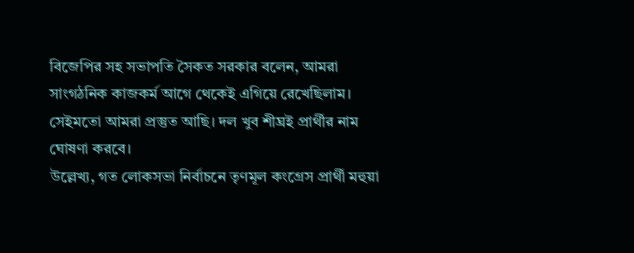বিজেপির সহ সভাপতি সৈকত সরকার বলেন, আমরা সাংগঠনিক কাজকর্ম আগে থেকেই এগিয়ে রেখেছিলাম। সেইমতো আমরা প্রস্তুত আছি। দল খুব শীঘ্রই প্রার্থীর নাম ঘোষণা করবে।
উল্লেখ্য, গত লোকসভা নির্বাচনে তৃণমূল কংগ্রেস প্রার্থী মহুয়া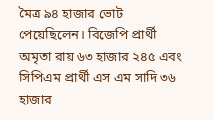মৈত্র ৯৪ হাজার ভোট পেয়েছিলেন। বিজেপি প্রার্থী অমৃতা রায় ৬৩ হাজার ২৪৫ এবং সিপিএম প্রার্থী এস এম সাদি ৩৬ হাজার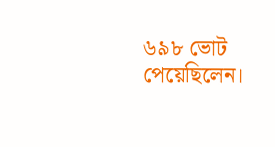৬৯৮ ভোট পেয়েছিলেন।